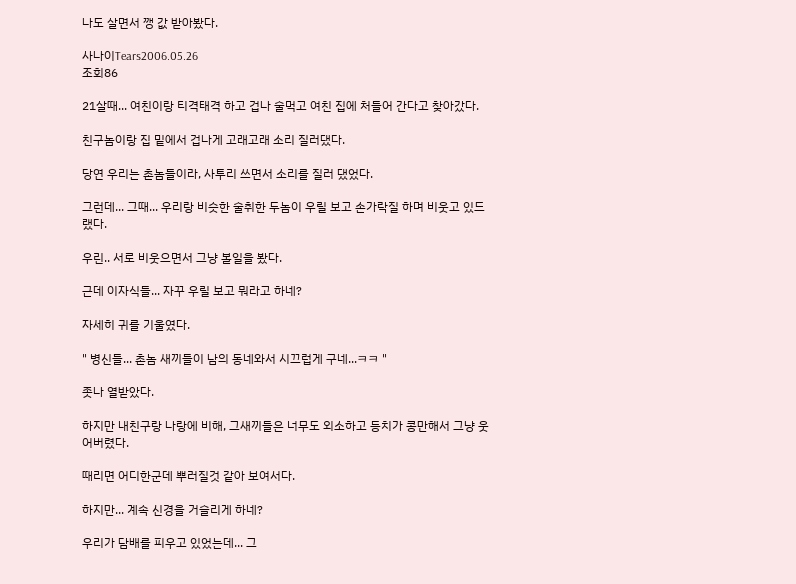나도 살면서 깽 값 받아봤다.

사나이Tears2006.05.26
조회86

21살때... 여친이랑 티격태격 하고 겁나 술먹고 여친 집에 처들어 간다고 찾아갔다.

친구놈이랑 집 밑에서 겁나게 고래고래 소리 질러댔다.

당연 우리는 촌놈들이라, 사투리 쓰면서 소리를 질러 댔었다.

그런데... 그때... 우리랑 비슷한 술취한 두놈이 우릴 보고 손가락질 하며 비웃고 있드랬다.

우린.. 서로 비웃으면서 그냥 볼일을 봤다.

근데 이자식들... 자꾸 우릴 보고 뭐라고 하네?

자세히 귀를 기울였다.

" 병신들... 촌놈 새끼들이 남의 동네와서 시끄럽게 구네...ㅋㅋ "

좃나 열받았다.

하지만 내친구랑 나랑에 비해, 그새끼들은 너무도 외소하고 등치가 콩만해서 그냥 웃어버렸다.

때리면 어디한군데 뿌러질것 같아 보여서다.

하지만... 계속 신경을 거슬리게 하네?

우리가 담배를 피우고 있었는데... 그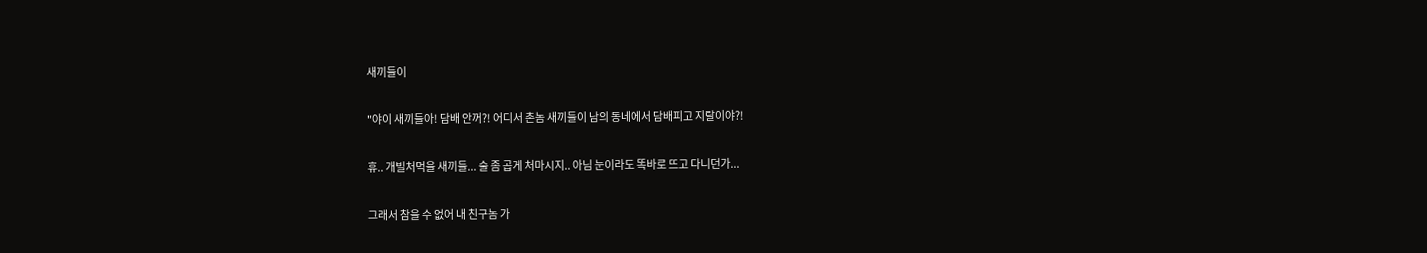새끼들이

"야이 새끼들아! 담배 안꺼?! 어디서 촌놈 새끼들이 남의 동네에서 담배피고 지랄이야?!

휴.. 개빌처먹을 새끼들... 술 좀 곱게 처마시지.. 아님 눈이라도 똑바로 뜨고 다니던가...

그래서 참을 수 없어 내 친구놈 가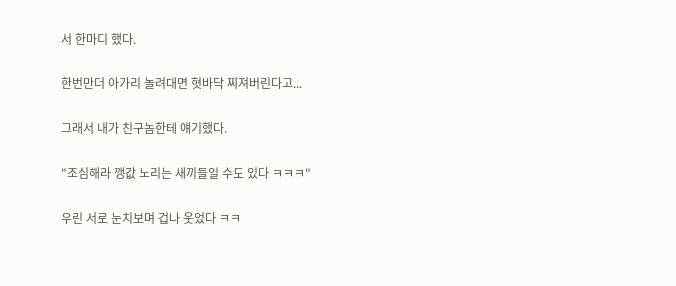서 한마디 했다.

한번만더 아가리 놀려대면 혓바닥 찌져버린다고...

그래서 내가 친구놈한테 얘기했다.

"조심해라 깽값 노리는 새끼들일 수도 있다 ㅋㅋㅋ"

우린 서로 눈치보며 겁나 웃었다 ㅋㅋ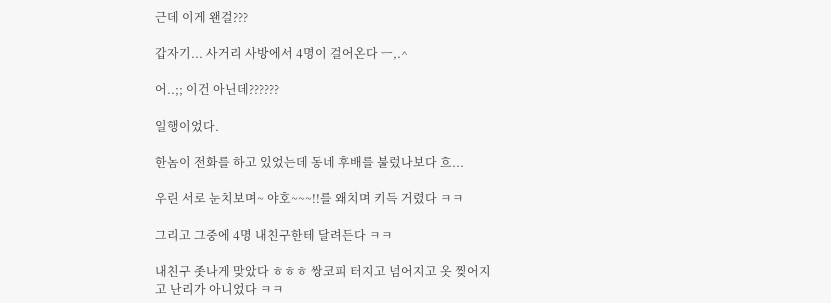근데 이게 왠걸???

갑자기... 사거리 사방에서 4명이 걸어온다 ㅡ,.^

어..;; 이건 아닌데??????

일행이었다.

한놈이 전화를 하고 있었는데 동네 후배를 불렀나보다 흐...

우린 서로 눈치보며~ 야호~~~!!를 왜치며 키득 거렸다 ㅋㅋ

그리고 그중에 4명 내친구한테 달려든다 ㅋㅋ

내친구 좃나게 맞았다 ㅎㅎㅎ 쌍코피 터지고 넘어지고 옷 찢어지고 난리가 아니었다 ㅋㅋ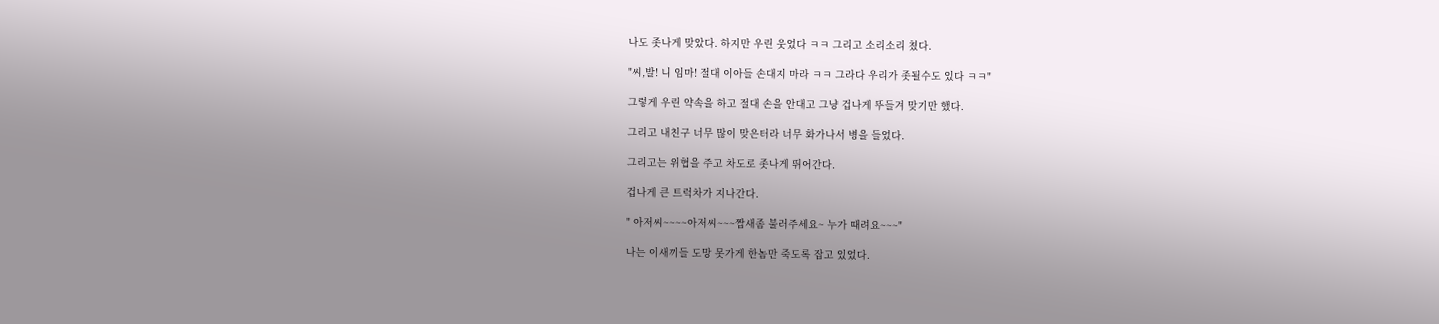나도 좃나게 맞았다. 하지만 우린 웃었다 ㅋㅋ 그리고 소리소리 쳤다.

"씨,발! 니 임마! 절대 이아들 손대지 마라 ㅋㅋ 그라다 우리가 좃될수도 있다 ㅋㅋ"

그렇게 우린 약속을 하고 절대 손을 안대고 그냥 겁나게 뚜들겨 맞기만 했다.

그리고 내친구 너무 많이 맞은터라 너무 화가나서 병을 들었다.

그리고는 위협을 주고 차도로 좃나게 뛰어간다.

겁나게 큰 트럭차가 지나간다.

" 아저씨~~~~아저씨~~~짭새좀 불러주세요~ 누가 때려요~~~"

나는 이새끼들 도망 못가게 한놈만 죽도록 잡고 있었다.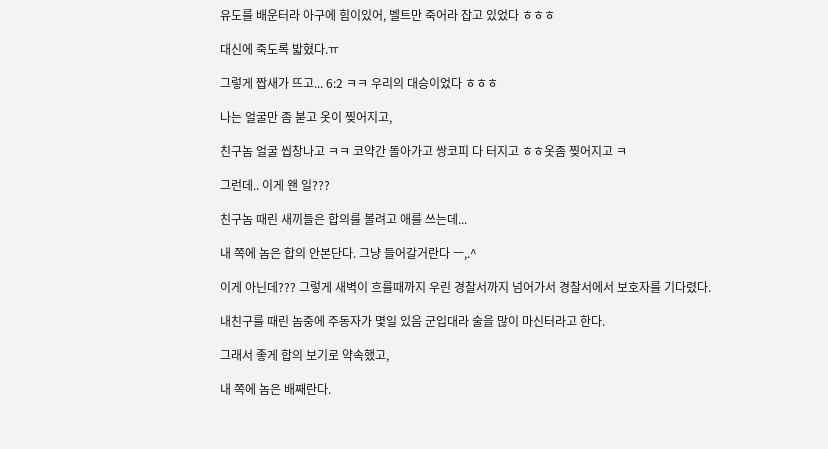유도를 배운터라 아구에 힘이있어, 벨트만 죽어라 잡고 있었다 ㅎㅎㅎ

대신에 죽도록 밟혔다.ㅠ

그렇게 짭새가 뜨고... 6:2 ㅋㅋ 우리의 대승이었다 ㅎㅎㅎ

나는 얼굴만 좀 붇고 옷이 찢어지고,

친구놈 얼굴 씹창나고 ㅋㅋ 코약간 돌아가고 쌍코피 다 터지고 ㅎㅎ옷좀 찢어지고 ㅋ

그런데.. 이게 왠 일???

친구놈 때린 새끼들은 합의를 볼려고 애를 쓰는데...

내 쪽에 놈은 합의 안본단다. 그냥 들어갈거란다 ㅡ,.^

이게 아닌데??? 그렇게 새벽이 흐를때까지 우린 경찰서까지 넘어가서 경찰서에서 보호자를 기다렸다.

내친구를 때린 놈중에 주동자가 몇일 있음 군입대라 술을 많이 마신터라고 한다.

그래서 좋게 합의 보기로 약속했고,

내 쪽에 놈은 배째란다.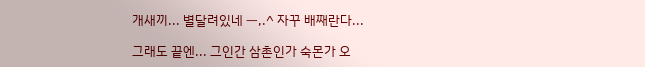개새끼... 별달려있네 ㅡ,.^ 자꾸 배째란다...

그래도 끝엔... 그인간 삼촌인가 숙몬가 오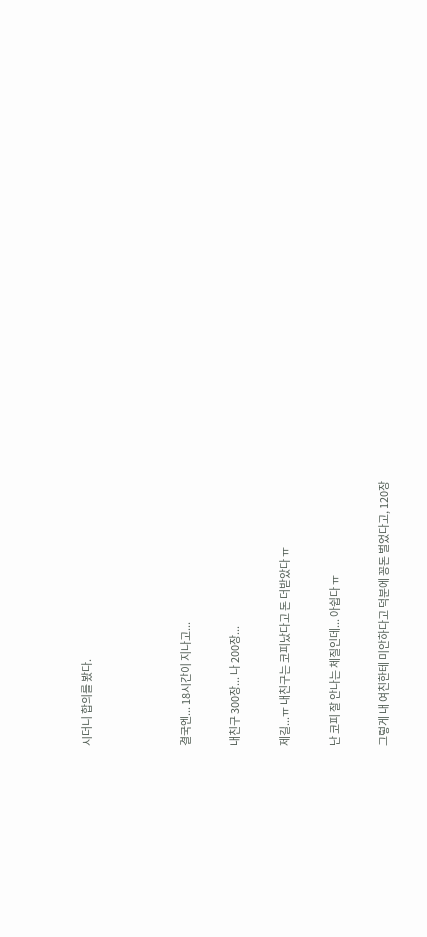시더니 합의를 봤다.



결국엔... 18시간이 지나고...

내친구 300장... 나 200장...

제길...ㅠ 내친구는 코피났다고 돈 더받았다 ㅠ

난 코피 잘 안나는 체질인데... 아쉽다 ㅠ

그렇게 내 여친한테 미안하다고 덕분에 꽁돈 벌었다고, 120장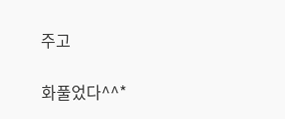주고

화풀었다^^*